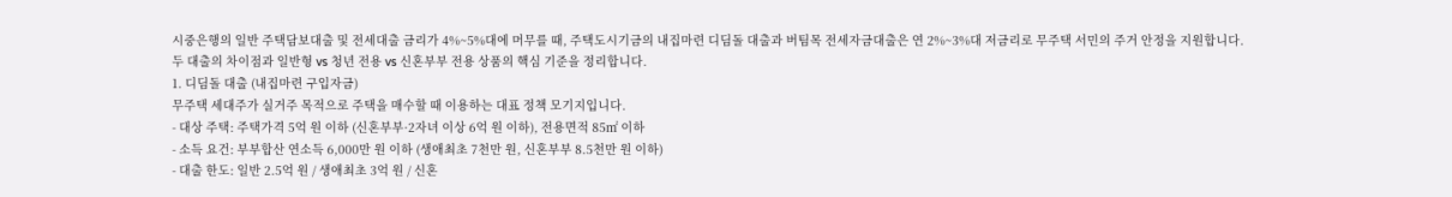시중은행의 일반 주택담보대출 및 전세대출 금리가 4%~5%대에 머무를 때, 주택도시기금의 내집마련 디딤돌 대출과 버팀목 전세자금대출은 연 2%~3%대 저금리로 무주택 서민의 주거 안정을 지원합니다.
두 대출의 차이점과 일반형 vs 청년 전용 vs 신혼부부 전용 상품의 핵심 기준을 정리합니다.
1. 디딤돌 대출 (내집마련 구입자금)
무주택 세대주가 실거주 목적으로 주택을 매수할 때 이용하는 대표 정책 모기지입니다.
- 대상 주택: 주택가격 5억 원 이하 (신혼부부·2자녀 이상 6억 원 이하), 전용면적 85㎡ 이하
- 소득 요건: 부부합산 연소득 6,000만 원 이하 (생애최초 7천만 원, 신혼부부 8.5천만 원 이하)
- 대출 한도: 일반 2.5억 원 / 생애최초 3억 원 / 신혼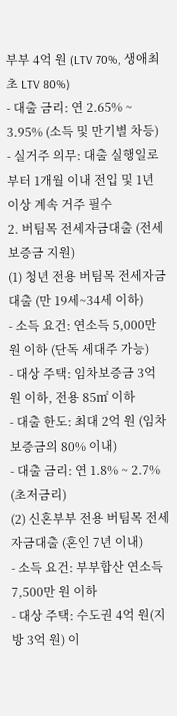부부 4억 원 (LTV 70%, 생애최초 LTV 80%)
- 대출 금리: 연 2.65% ~ 3.95% (소득 및 만기별 차등)
- 실거주 의무: 대출 실행일로부터 1개월 이내 전입 및 1년 이상 계속 거주 필수
2. 버팀목 전세자금대출 (전세보증금 지원)
(1) 청년 전용 버팀목 전세자금대출 (만 19세~34세 이하)
- 소득 요건: 연소득 5,000만 원 이하 (단독 세대주 가능)
- 대상 주택: 임차보증금 3억 원 이하, 전용 85㎡ 이하
- 대출 한도: 최대 2억 원 (임차보증금의 80% 이내)
- 대출 금리: 연 1.8% ~ 2.7% (초저금리)
(2) 신혼부부 전용 버팀목 전세자금대출 (혼인 7년 이내)
- 소득 요건: 부부합산 연소득 7,500만 원 이하
- 대상 주택: 수도권 4억 원(지방 3억 원) 이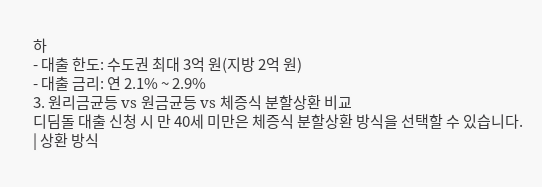하
- 대출 한도: 수도권 최대 3억 원(지방 2억 원)
- 대출 금리: 연 2.1% ~ 2.9%
3. 원리금균등 vs 원금균등 vs 체증식 분할상환 비교
디딤돌 대출 신청 시 만 40세 미만은 체증식 분할상환 방식을 선택할 수 있습니다.
| 상환 방식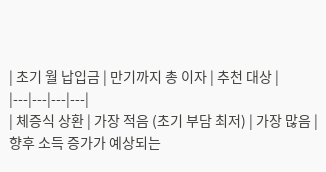| 초기 월 납입금 | 만기까지 총 이자 | 추천 대상 |
|---|---|---|---|
| 체증식 상환 | 가장 적음 (초기 부담 최저) | 가장 많음 | 향후 소득 증가가 예상되는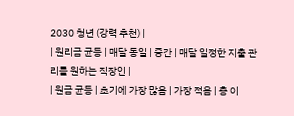2030 청년 (강력 추천) |
| 원리금 균등 | 매달 동일 | 중간 | 매달 일정한 지출 관리를 원하는 직장인 |
| 원금 균등 | 초기에 가장 많음 | 가장 적음 | 총 이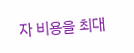자 비용을 최대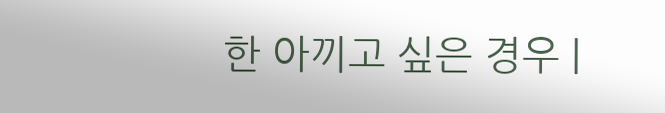한 아끼고 싶은 경우 |